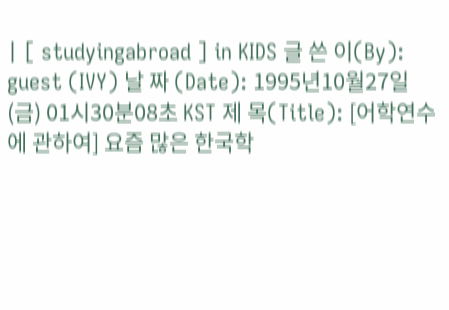| [ studyingabroad ] in KIDS 글 쓴 이(By): guest (IVY) 날 짜 (Date): 1995년10월27일(금) 01시30분08초 KST 제 목(Title): [어학연수에 관하여] 요즘 많은 한국학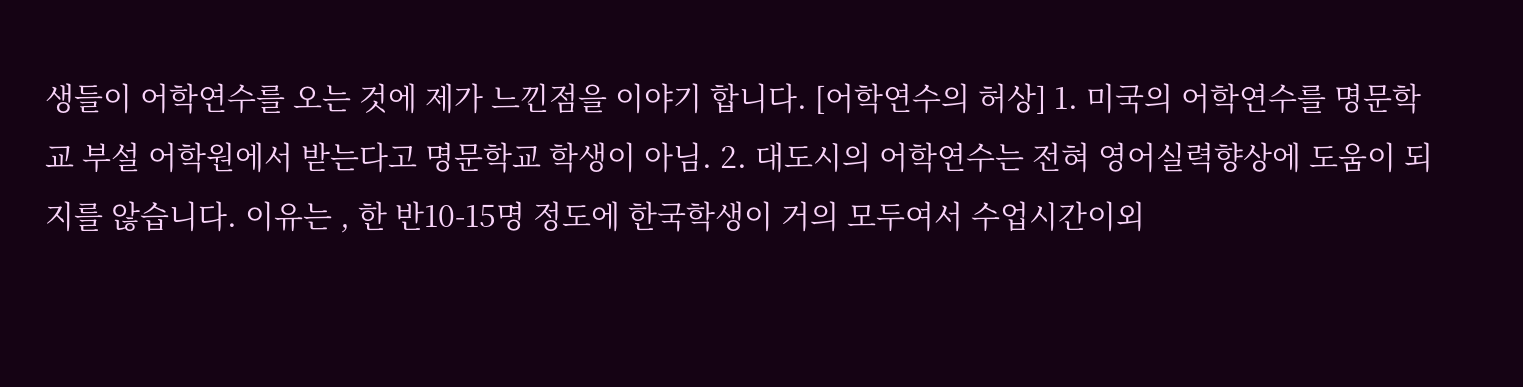생들이 어학연수를 오는 것에 제가 느낀점을 이야기 합니다. [어학연수의 허상] 1. 미국의 어학연수를 명문학교 부설 어학원에서 받는다고 명문학교 학생이 아님. 2. 대도시의 어학연수는 전혀 영어실력향상에 도움이 되지를 않습니다. 이유는 , 한 반10-15명 정도에 한국학생이 거의 모두여서 수업시간이외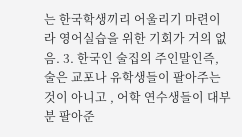는 한국학생끼리 어울리기 마련이라 영어실습을 위한 기회가 거의 없음. 3. 한국인 술집의 주인말인즉, 술은 교포나 유학생들이 팔아주는 것이 아니고 , 어학 연수생들이 대부분 팔아준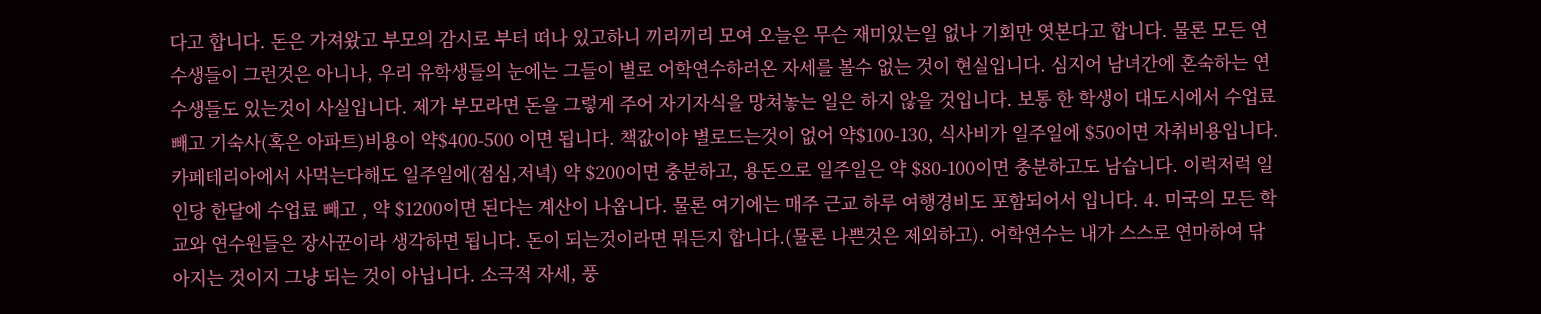다고 합니다. 돈은 가져왔고 부모의 감시로 부터 떠나 있고하니 끼리끼리 모여 오늘은 무슨 재미있는일 없나 기회만 엿본다고 합니다. 물론 모든 연수생들이 그런것은 아니나, 우리 유학생들의 눈에는 그들이 별로 어학연수하러온 자세를 볼수 없는 것이 현실입니다. 심지어 남녀간에 혼숙하는 연수생들도 있는것이 사실입니다. 제가 부모라면 돈을 그렇게 주어 자기자식을 망쳐놓는 일은 하지 않을 것입니다. 보통 한 학생이 대도시에서 수업료 빼고 기숙사(혹은 아파트)비용이 약$400-500 이면 됩니다. 책값이야 별로드는것이 없어 약$100-130, 식사비가 일주일에 $50이면 자취비용입니다. 카페테리아에서 사먹는다해도 일주일에(점심,저녁) 약 $200이면 충분하고, 용돈으로 일주일은 약 $80-100이면 충분하고도 남습니다. 이럭저럭 일인당 한달에 수업료 빼고 , 약 $1200이면 된다는 계산이 나옵니다. 물론 여기에는 매주 근교 하루 여행경비도 포함되어서 입니다. 4. 미국의 모든 학교와 연수원들은 장사꾼이라 생각하면 됩니다. 돈이 되는것이라면 뭐든지 합니다.(물론 나쁜것은 제외하고). 어학연수는 내가 스스로 연마하여 닦아지는 것이지 그냥 되는 것이 아닙니다. 소극적 자세, 풍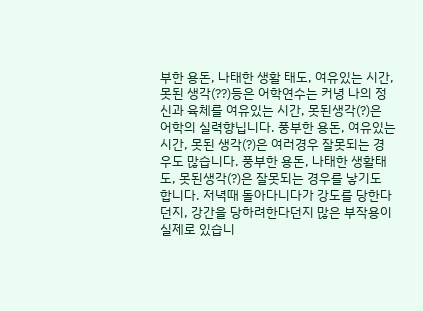부한 용돈, 나태한 생활 태도, 여유있는 시간, 못된 생각(??)등은 어학연수는 커녕 나의 정신과 육체를 여유있는 시간, 못된생각(?)은 어학의 실력향닙니다. 풍부한 용돈, 여유있는 시간, 못된 생각(?)은 여러경우 잘못되는 경우도 많습니다. 풍부한 용돈, 나태한 생활태도, 못된생각(?)은 잘못되는 경우를 낳기도 합니다. 저녁때 돌아다니다가 강도를 당한다던지, 강간을 당하려한다던지 많은 부작용이 실제로 있습니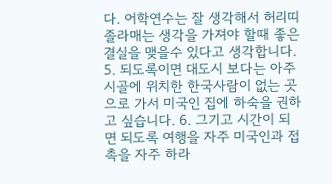다. 어학연수는 잘 생각해서 허리띠 졸라매는 생각을 가져야 할때 좋은 결실을 맺을수 있다고 생각합니다. 5. 되도록이면 대도시 보다는 아주시골에 위치한 한국사람이 없는 곳으로 가서 미국인 집에 하숙을 권하고 싶습니다. 6. 그기고 시간이 되면 되도록 여행을 자주 미국인과 접촉을 자주 하라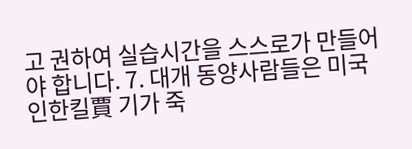고 권하여 실습시간을 스스로가 만들어야 합니다. 7. 대개 동양사람들은 미국인한킬賈 기가 죽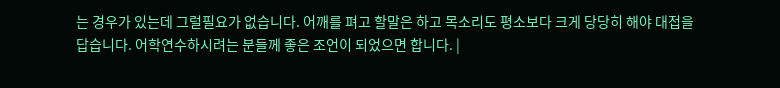는 경우가 있는데 그럴필요가 없습니다. 어깨를 펴고 할말은 하고 목소리도 평소보다 크게 당당히 해야 대접을 답습니다. 어학연수하시려는 분들께 좋은 조언이 되었으면 합니다. |